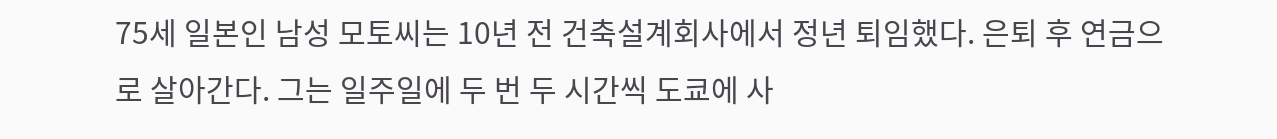75세 일본인 남성 모토씨는 10년 전 건축설계회사에서 정년 퇴임했다. 은퇴 후 연금으로 살아간다. 그는 일주일에 두 번 두 시간씩 도쿄에 사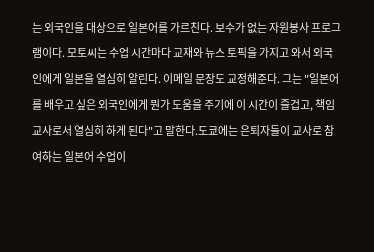는 외국인을 대상으로 일본어를 가르친다. 보수가 없는 자원봉사 프로그램이다. 모토씨는 수업 시간마다 교재와 뉴스 토픽을 가지고 와서 외국인에게 일본을 열심히 알린다. 이메일 문장도 교정해준다. 그는 "일본어를 배우고 싶은 외국인에게 뭔가 도움을 주기에 이 시간이 즐겁고, 책임 교사로서 열심히 하게 된다"고 말한다.도쿄에는 은퇴자들이 교사로 참여하는 일본어 수업이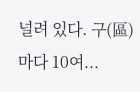널려 있다. 구(區)마다 10여...